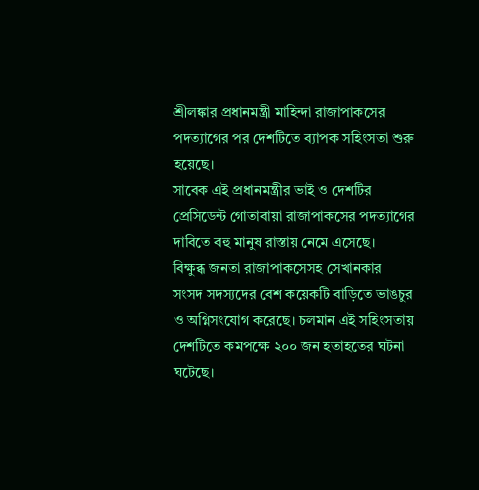শ্রীলঙ্কার প্রধানমন্ত্রী মাহিন্দা রাজাপাকসের পদত্যাগের পর দেশটিতে ব্যাপক সহিংসতা শুরু হয়েছে।
সাবেক এই প্রধানমন্ত্রীর ভাই ও দেশটির প্রেসিডেন্ট গোতাবায়া রাজাপাকসের পদত্যাগের দাবিতে বহু মানুষ রাস্তায় নেমে এসেছে।
বিক্ষুব্ধ জনতা রাজাপাকসেসহ সেখানকার সংসদ সদস্যদের বেশ কয়েকটি বাড়িতে ভাঙচুর ও অগ্নিসংযোগ করেছে। চলমান এই সহিংসতায় দেশটিতে কমপক্ষে ২০০ জন হতাহতের ঘটনা ঘটেছে।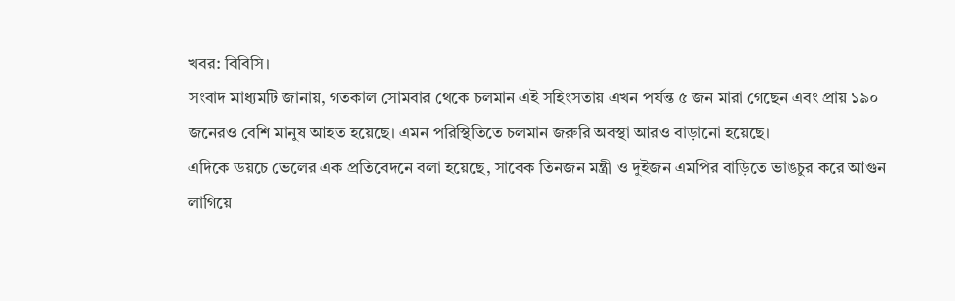খবর: বিবিসি।
সংবাদ মাধ্যমটি জানায়, গতকাল সোমবার থেকে চলমান এই সহিংসতায় এখন পর্যন্ত ৫ জন মারা গেছেন এবং প্রায় ১৯০ জনেরও বেশি মানুষ আহত হয়েছে। এমন পরিস্থিতিতে চলমান জরুরি অবস্থা আরও বাড়ানো হয়েছে।
এদিকে ডয়চে ভেলের এক প্রতিবেদনে বলা হয়েছে, সাবেক তিনজন মন্ত্রী ও দুইজন এমপির বাড়িতে ভাঙচুর করে আগুন লাগিয়ে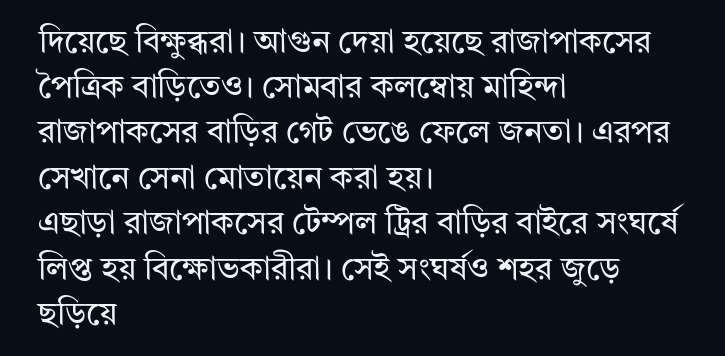দিয়েছে বিক্ষুব্ধরা। আগুন দেয়া হয়েছে রাজাপাকসের পৈত্রিক বাড়িতেও। সোমবার কলম্বোয় মাহিন্দা রাজাপাকসের বাড়ির গেট ভেঙে ফেলে জনতা। এরপর সেখানে সেনা মোতায়েন করা হয়।
এছাড়া রাজাপাকসের টেম্পল ট্রির বাড়ির বাইরে সংঘর্ষে লিপ্ত হয় বিক্ষোভকারীরা। সেই সংঘর্ষও শহর জুড়ে ছড়িয়ে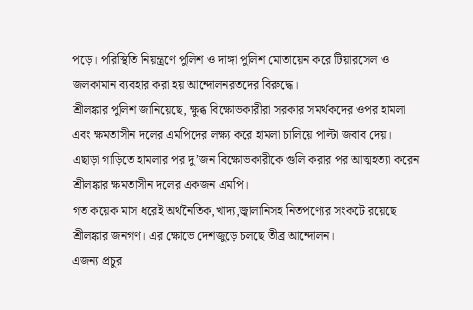পড়ে। পরিস্থিতি নিয়ন্ত্রণে পুলিশ ও দাঙ্গা পুলিশ মোতায়েন করে টিয়ারসেল ও জলকামান ব্যবহার করা হয় আন্দোলনরতদের বিরুদ্ধে।
শ্রীলঙ্কার পুলিশ জানিয়েছে, ক্ষুব্ধ বিক্ষোভকারীরা সরকার সমর্থকদের ওপর হামলা এবং ক্ষমতাসীন দলের এমপিদের লক্ষ্য করে হামলা চালিয়ে পাল্টা জবাব দেয়। এছাড়া গাড়িতে হামলার পর দু’জন বিক্ষোভকারীকে গুলি করার পর আত্মহত্যা করেন শ্রীলঙ্কার ক্ষমতাসীন দলের একজন এমপি।
গত কয়েক মাস ধরেই অর্থনৈতিক,খাদ্য,জ্বালানিসহ নিতপণ্যের সংকটে রয়েছে শ্রীলঙ্কার জনগণ। এর ক্ষোভে দেশজুড়ে চলছে তীব্র আন্দোলন।
এজন্য প্রচুর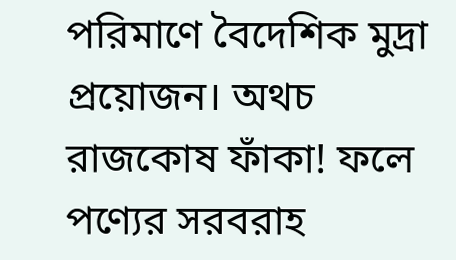পরিমাণে বৈদেশিক মুদ্রা প্রয়োজন। অথচ রাজকোষ ফাঁকা! ফলে পণ্যের সরবরাহ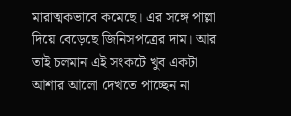মারাত্মকভাবে কমেছে। এর সঙ্গে পাল্লা দিয়ে বেড়েছে জিনিসপত্রের দাম। আর তাই চলমান এই সংকটে খুব একটা আশার আলো দেখতে পাচ্ছেন না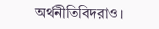অর্থনীতিবিদরাও।